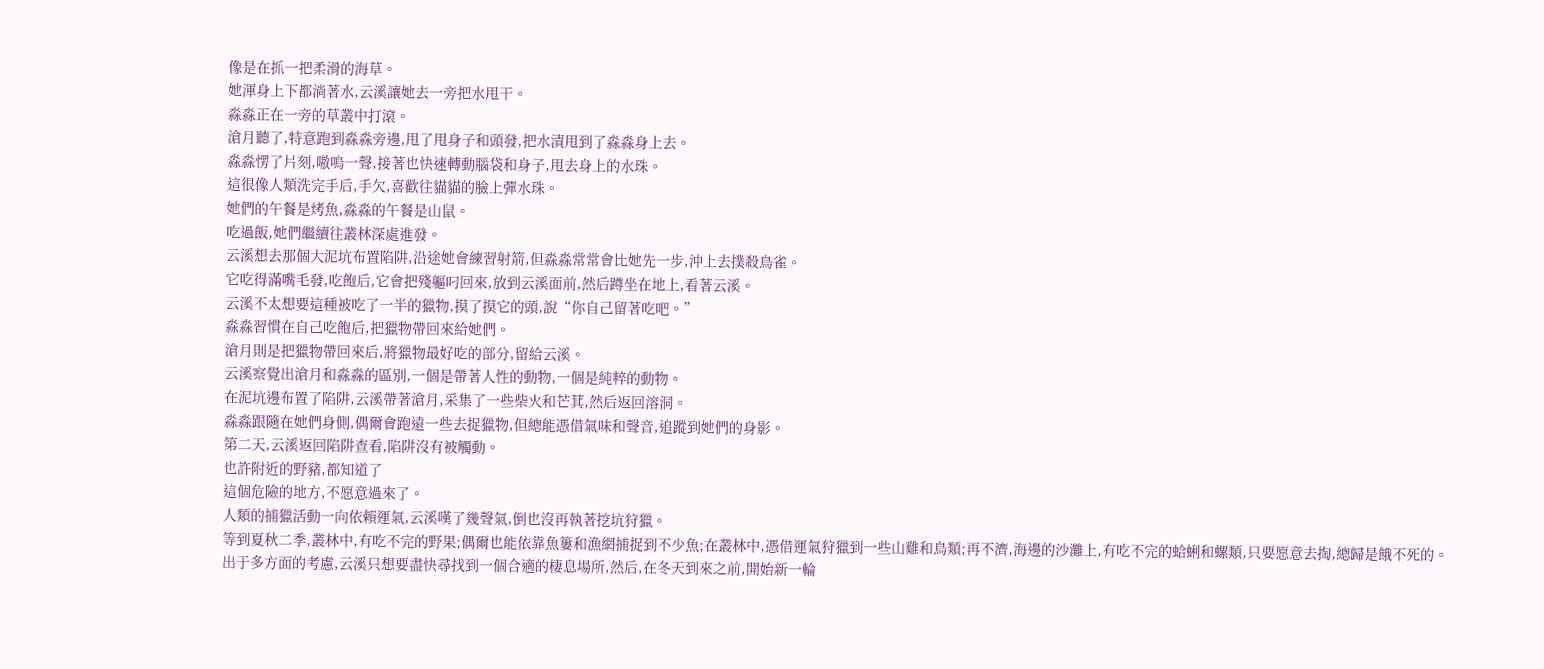像是在抓一把柔滑的海草。
她渾身上下都淌著水,云溪讓她去一旁把水甩干。
淼淼正在一旁的草叢中打滾。
滄月聽了,特意跑到淼淼旁邊,甩了甩身子和頭發,把水漬甩到了淼淼身上去。
淼淼愣了片刻,嗷嗚一聲,接著也快速轉動腦袋和身子,甩去身上的水珠。
這很像人類洗完手后,手欠,喜歡往貓貓的臉上彈水珠。
她們的午餐是烤魚,淼淼的午餐是山鼠。
吃過飯,她們繼續往叢林深處進發。
云溪想去那個大泥坑布置陷阱,沿途她會練習射箭,但淼淼常常會比她先一步,沖上去撲殺鳥雀。
它吃得滿嘴毛發,吃飽后,它會把殘軀叼回來,放到云溪面前,然后蹲坐在地上,看著云溪。
云溪不太想要這種被吃了一半的獵物,摸了摸它的頭,說“你自己留著吃吧。”
淼淼習慣在自己吃飽后,把獵物帶回來給她們。
滄月則是把獵物帶回來后,將獵物最好吃的部分,留給云溪。
云溪察覺出滄月和淼淼的區別,一個是帶著人性的動物,一個是純粹的動物。
在泥坑邊布置了陷阱,云溪帶著滄月,采集了一些柴火和芒萁,然后返回溶洞。
淼淼跟隨在她們身側,偶爾會跑遠一些去捉獵物,但總能憑借氣味和聲音,追蹤到她們的身影。
第二天,云溪返回陷阱查看,陷阱沒有被觸動。
也許附近的野豬,都知道了
這個危險的地方,不愿意過來了。
人類的捕獵活動一向依賴運氣,云溪嘆了幾聲氣,倒也沒再執著挖坑狩獵。
等到夏秋二季,叢林中,有吃不完的野果;偶爾也能依靠魚簍和漁網捕捉到不少魚;在叢林中,憑借運氣狩獵到一些山雞和鳥類;再不濟,海邊的沙灘上,有吃不完的蛤蜊和螺類,只要愿意去掏,總歸是餓不死的。
出于多方面的考慮,云溪只想要盡快尋找到一個合適的棲息場所,然后,在冬天到來之前,開始新一輪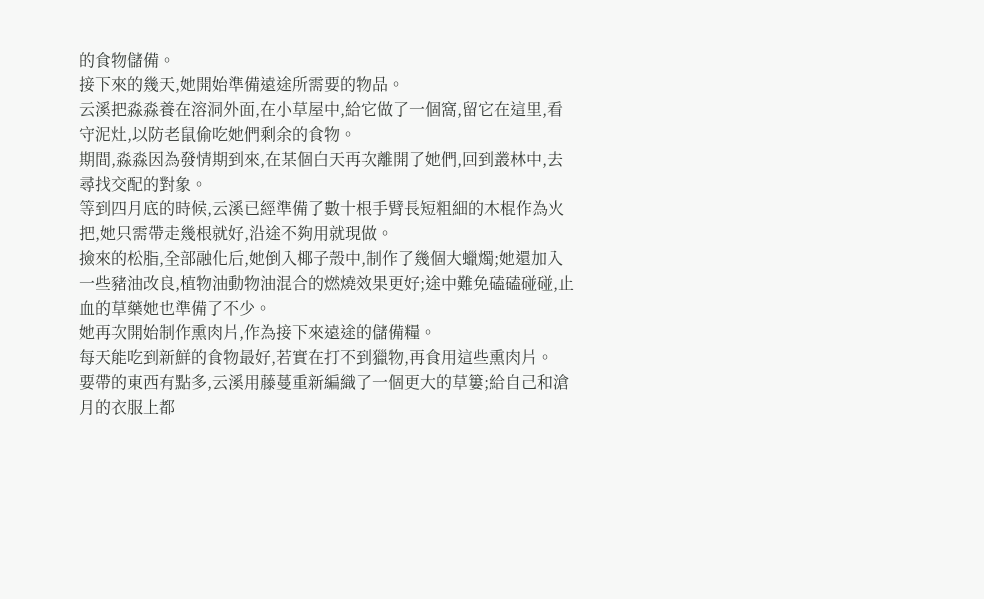的食物儲備。
接下來的幾天,她開始準備遠途所需要的物品。
云溪把淼淼養在溶洞外面,在小草屋中,給它做了一個窩,留它在這里,看守泥灶,以防老鼠偷吃她們剩余的食物。
期間,淼淼因為發情期到來,在某個白天再次離開了她們,回到叢林中,去尋找交配的對象。
等到四月底的時候,云溪已經準備了數十根手臂長短粗細的木棍作為火把,她只需帶走幾根就好,沿途不夠用就現做。
撿來的松脂,全部融化后,她倒入椰子殼中,制作了幾個大蠟燭;她還加入一些豬油改良,植物油動物油混合的燃燒效果更好;途中難免磕磕碰碰,止血的草藥她也準備了不少。
她再次開始制作熏肉片,作為接下來遠途的儲備糧。
每天能吃到新鮮的食物最好,若實在打不到獵物,再食用這些熏肉片。
要帶的東西有點多,云溪用藤蔓重新編織了一個更大的草簍;給自己和滄月的衣服上都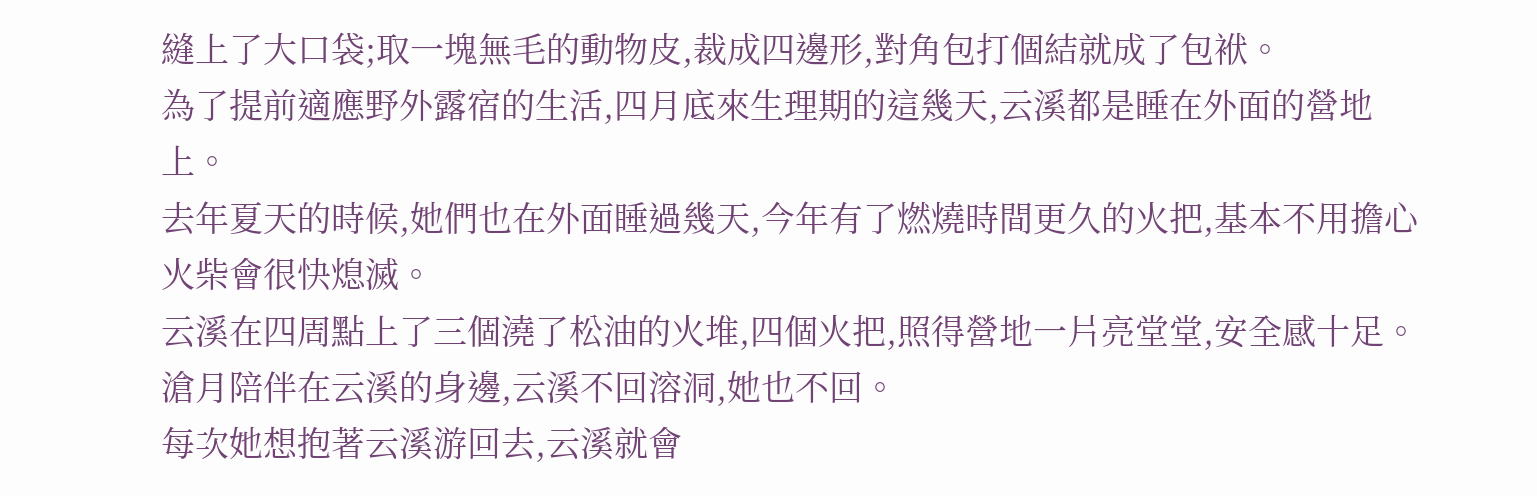縫上了大口袋;取一塊無毛的動物皮,裁成四邊形,對角包打個結就成了包袱。
為了提前適應野外露宿的生活,四月底來生理期的這幾天,云溪都是睡在外面的營地上。
去年夏天的時候,她們也在外面睡過幾天,今年有了燃燒時間更久的火把,基本不用擔心火柴會很快熄滅。
云溪在四周點上了三個澆了松油的火堆,四個火把,照得營地一片亮堂堂,安全感十足。
滄月陪伴在云溪的身邊,云溪不回溶洞,她也不回。
每次她想抱著云溪游回去,云溪就會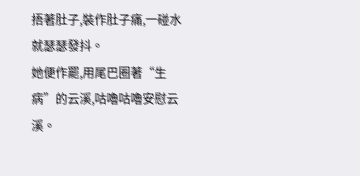捂著肚子,裝作肚子痛,一碰水就瑟瑟發抖。
她便作罷,用尾巴圈著“生病”的云溪,咕嚕咕嚕安慰云溪。